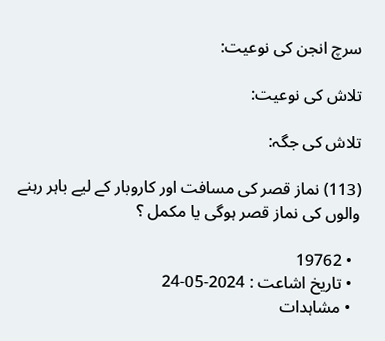سرچ انجن کی نوعیت:

تلاش کی نوعیت:

تلاش کی جگہ:

(113) نماز قصر کی مسافت اور کاروبار کے لیے باہر رہنے والوں کی نماز قصر ہوگی یا مکمل ؟

  • 19762
  • تاریخ اشاعت : 2024-05-24
  • مشاہدات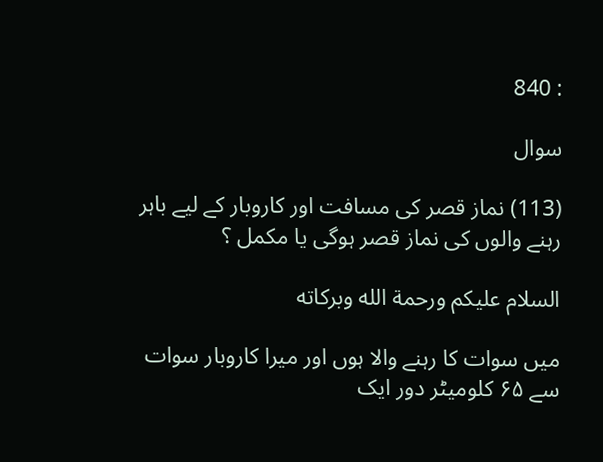: 840

سوال

(113) نماز قصر کی مسافت اور کاروبار کے لیے باہر رہنے والوں کی نماز قصر ہوگی یا مکمل ؟

السلام عليكم ورحمة الله وبركاته

میں سوات کا رہنے والا ہوں اور میرا کاروبار سوات سے ۶۵ کلومیٹر دور ایک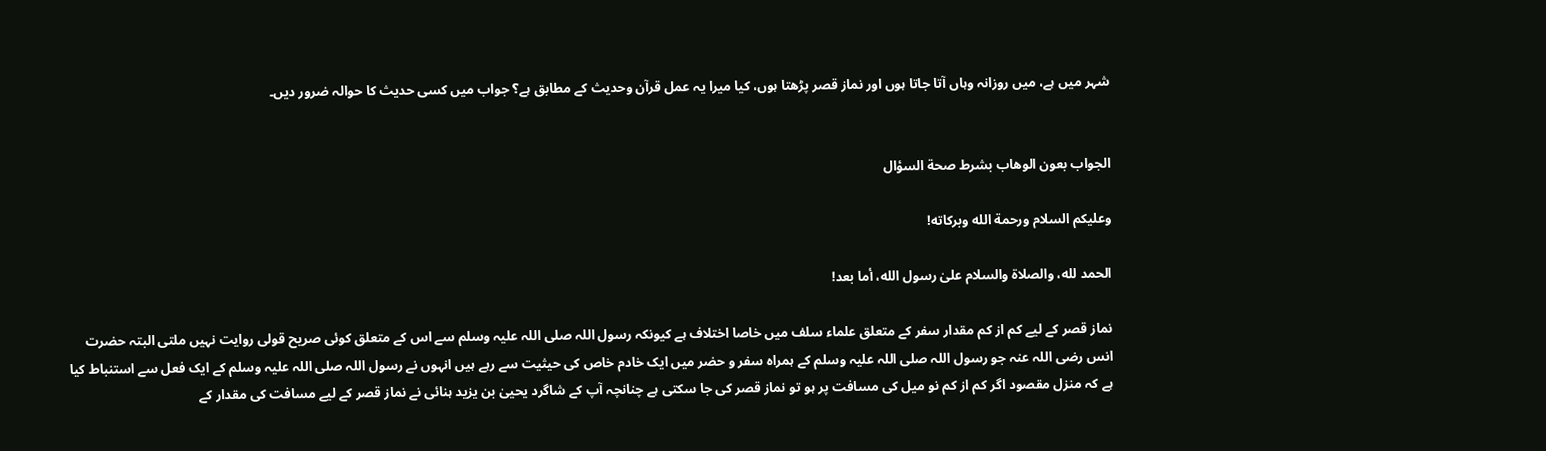شہر میں ہے، میں روزانہ وہاں آتا جاتا ہوں اور نماز قصر پڑھتا ہوں، کیا میرا یہ عمل قرآن وحدیث کے مطابق ہے؟ جواب میں کسی حدیث کا حوالہ ضرور دیں۔


الجواب بعون الوهاب بشرط صحة السؤال

وعلیکم السلام ورحمة الله وبرکاته!

الحمد لله، والصلاة والسلام علىٰ رسول الله، أما بعد!

نماز قصر کے لیے کم از کم مقدار سفر کے متعلق علماء سلف میں خاصا اختلاف ہے کیونکہ رسول اللہ صلی اللہ علیہ وسلم سے اس کے متعلق کوئی صریح قولی روایت نہیں ملتی البتہ حضرت انس رضی اللہ عنہ جو رسول اللہ صلی اللہ علیہ وسلم کے ہمراہ سفر و حضر میں ایک خادم خاص کی حیثیت سے رہے ہیں انہوں نے رسول اللہ صلی اللہ علیہ وسلم کے ایک فعل سے استنباط کیا ہے کہ منزل مقصود اگر کم از کم نو میل کی مسافت پر ہو تو نماز قصر کی جا سکتی ہے چنانچہ آپ کے شاگرد یحییٰ بن یزید ہنائی نے نماز قصر کے لیے مسافت کی مقدار کے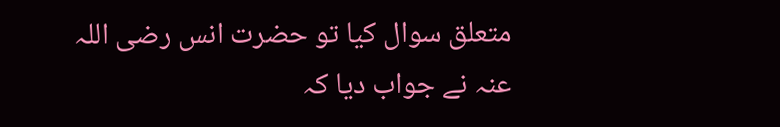متعلق سوال کیا تو حضرت انس رضی اللہ عنہ نے جواب دیا کہ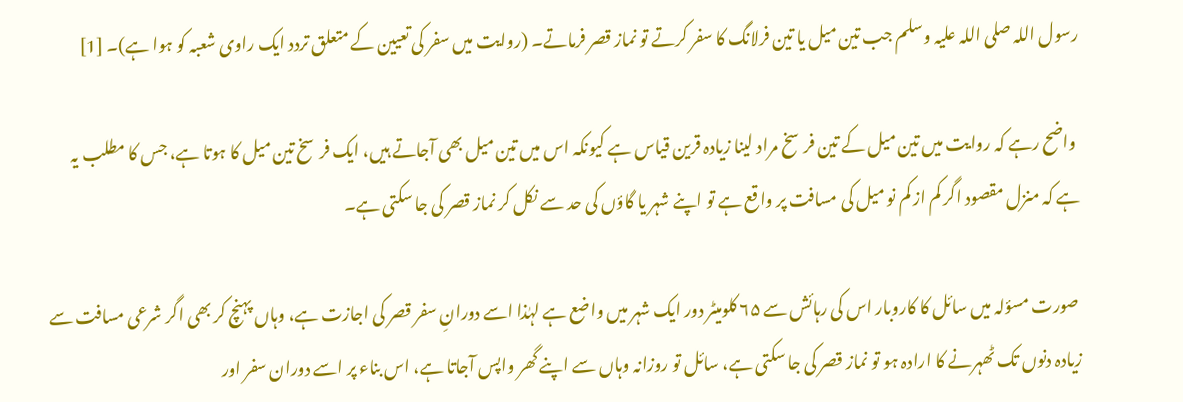رسول اللہ صلی اللہ علیہ وسلم جب تین میل یا تین فرلانگ کا سفر کرتے تو نماز قصر فرماتے۔ (روایت میں سفر کی تعیین کے متعلق تردد ایک راوی شعبہ کو ہوا ہے)۔ [1]

 واضح رہے کہ روایت میں تین میل کے تین فرسخ مراد لینا زیادہ قرین قیاس ہے کیونکہ اس میں تین میل بھی آجاتے ہیں، ایک فرسخ تین میل کا ہوتا ہے، جس کا مطلب یہ ہے کہ منزل مقصود اگر کم از کم نو میل کی مسافت پر واقع ہے تو اپنے شہر یا گاؤں کی حد سے نکل کر نماز قصر کی جا سکتی ہے۔

 صورت مسؤلہ میں سائل کا کاروبار اس کی رہائش سے ۶۵ کلومیٹر دور ایک شہر میں واضع ہے لہٰذا اسے دورانِ سفر قصر کی اجازت ہے، وہاں پہنچ کر بھی اگر شرعی مسافت سے زیادہ دنوں تک ٹھہرنے کا ارادہ ہو تو نماز قصر کی جا سکتی ہے، سائل تو روزانہ وہاں سے اپنے گھر واپس آجاتا ہے، اس بناء پر اسے دوران سفر اور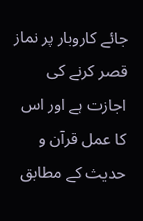جائے کاروبار پر نماز قصر کرنے کی اجازت ہے اور اس کا عمل قرآن و حدیث کے مطابق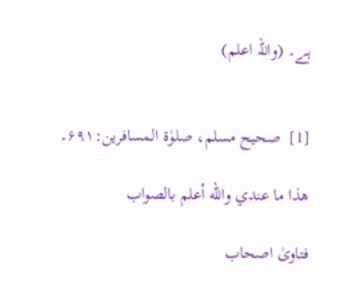ہے۔ (واللہ اعلم)


[1]  صحیح مسلم، صلوٰۃ المسافرین:۶۹۱۔

ھذا ما عندي والله أعلم بالصواب

فتاویٰ اصحاب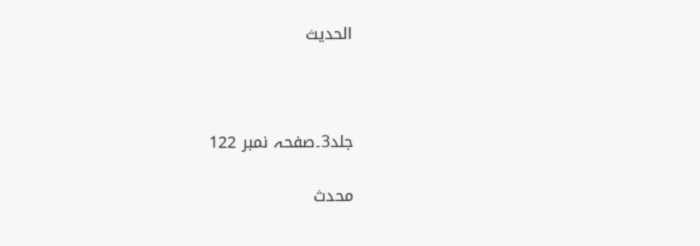الحدیث



جلد3۔صفحہ نمبر 122

محدث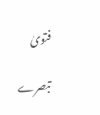فتویٰ

تبصرے